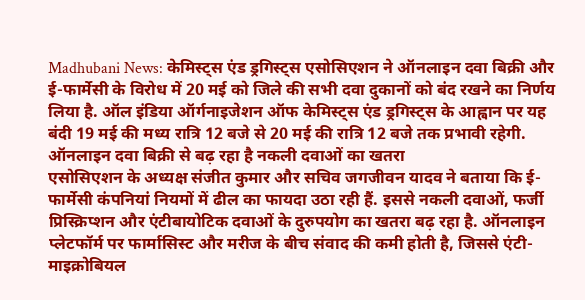Madhubani News: केमिस्ट्स एंड ड्रगिस्ट्स एसोसिएशन ने ऑनलाइन दवा बिक्री और ई-फार्मेसी के विरोध में 20 मई को जिले की सभी दवा दुकानों को बंद रखने का निर्णय लिया है. ऑल इंडिया ऑर्गनाइजेशन ऑफ केमिस्ट्स एंड ड्रगिस्ट्स के आह्वान पर यह बंदी 19 मई की मध्य रात्रि 12 बजे से 20 मई की रात्रि 12 बजे तक प्रभावी रहेगी.
ऑनलाइन दवा बिक्री से बढ़ रहा है नकली दवाओं का खतरा
एसोसिएशन के अध्यक्ष संजीत कुमार और सचिव जगजीवन यादव ने बताया कि ई-फार्मेसी कंपनियां नियमों में ढील का फायदा उठा रही हैं. इससे नकली दवाओं, फर्जी प्रिस्क्रिप्शन और एंटीबायोटिक दवाओं के दुरुपयोग का खतरा बढ़ रहा है. ऑनलाइन प्लेटफॉर्म पर फार्मासिस्ट और मरीज के बीच संवाद की कमी होती है, जिससे एंटी-माइक्रोबियल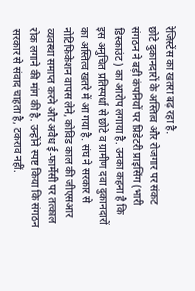रेजिस्टेंस का खतरा बढ़ रहा है.
छोटे दुकानदारों के अस्तित्व और रोजगार पर संकट
संगठन ने बड़ी कंपनियों पर प्रिडेटरी प्राइसिंग (भारी डिस्काउंट) का आरोप लगाया है. उनका कहना है कि इस अनुचित प्रतिस्पर्धा से छोटे व ग्रामीण दवा दुकानदारों का अस्तित्व खतरे में आ गया है. संघ ने सरकार से नोटिफिकेशन वापस लेने, कोविड काल की जीएसआर व्यवस्था समाप्त करने और अवैध ई-फार्मेसी पर तत्काल रोक लगाने की मांग की है. उन्होंने स्पष्ट किया कि संगठन सरकार से संवाद चाहता है, टकराव नहीं.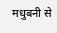मधुबनी से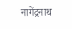नागेंद्रनाथ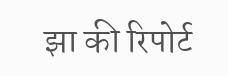झा की रिपोर्ट